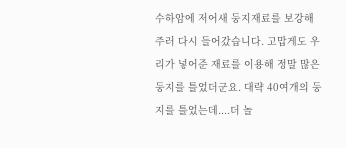수하암에 저어새 둥지재료를 보강해주러 다시 들어갔습니다. 고맙게도 우리가 넣어준 재료를 이용해 정말 많은 둥지를 틀었더군요. 대략 40여개의 둥지를 틀었는데....더 놀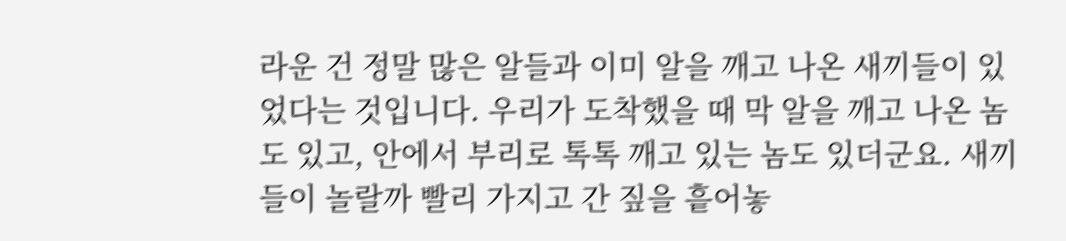라운 건 정말 많은 알들과 이미 알을 깨고 나온 새끼들이 있었다는 것입니다. 우리가 도착했을 때 막 알을 깨고 나온 놈도 있고, 안에서 부리로 톡톡 깨고 있는 놈도 있더군요. 새끼들이 놀랄까 빨리 가지고 간 짚을 흩어놓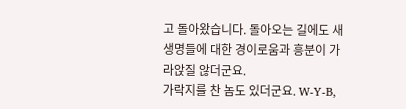고 돌아왔습니다. 돌아오는 길에도 새 생명들에 대한 경이로움과 흥분이 가라앉질 않더군요.
가락지를 찬 놈도 있더군요. W-Y-B,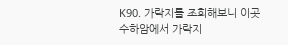K90. 가락지를 조회해보니 이곳 수하암에서 가락지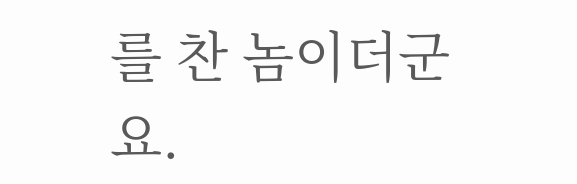를 찬 놈이더군요.